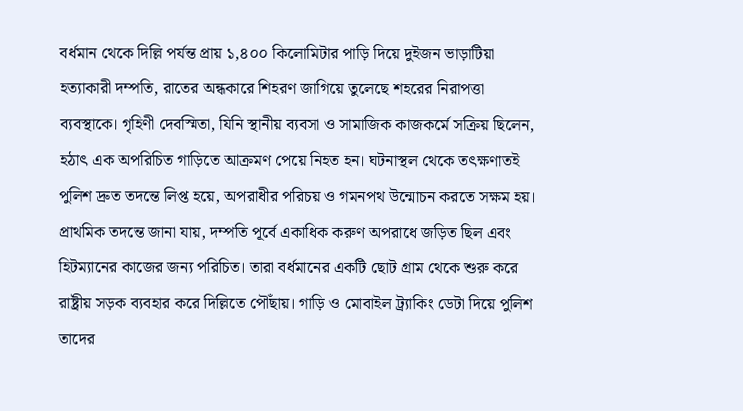বর্ধমান থেকে দিল্লি পর্যন্ত প্রায় ১,৪০০ কিলোমিটার পাড়ি দিয়ে দুইজন ভাড়াটিয়া হত্যাকারী দম্পতি, রাতের অন্ধকারে শিহরণ জাগিয়ে তুলেছে শহরের নিরাপত্তা ব্যবস্থাকে। গৃহিণী দেবস্মিতা, যিনি স্থানীয় ব্যবসা ও সামাজিক কাজকর্মে সক্রিয় ছিলেন, হঠাৎ এক অপরিচিত গাড়িতে আক্রমণ পেয়ে নিহত হন। ঘটনাস্থল থেকে তৎক্ষণাতই পুলিশ দ্রুত তদন্তে লিপ্ত হয়ে, অপরাধীর পরিচয় ও গমনপথ উন্মোচন করতে সক্ষম হয়।
প্রাথমিক তদন্তে জানা যায়, দম্পতি পূর্বে একাধিক করুণ অপরাধে জড়িত ছিল এবং হিটম্যানের কাজের জন্য পরিচিত। তারা বর্ধমানের একটি ছোট গ্রাম থেকে শুরু করে রাষ্ট্রীয় সড়ক ব্যবহার করে দিল্লিতে পৌঁছায়। গাড়ি ও মোবাইল ট্র্যাকিং ডেটা দিয়ে পুলিশ তাদের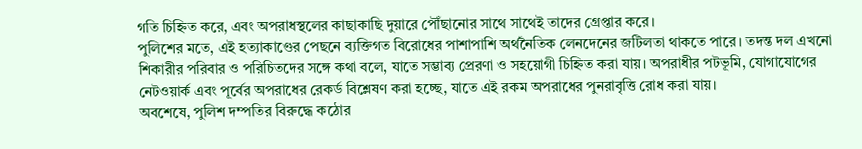গতি চিহ্নিত করে, এবং অপরাধস্থলের কাছাকাছি দুয়ারে পৌঁছানোর সাথে সাথেই তাদের গ্রেপ্তার করে।
পুলিশের মতে, এই হত্যাকাণ্ডের পেছনে ব্যক্তিগত বিরোধের পাশাপাশি অর্থনৈতিক লেনদেনের জটিলতা থাকতে পারে। তদন্ত দল এখনো শিকারীর পরিবার ও পরিচিতদের সঙ্গে কথা বলে, যাতে সম্ভাব্য প্রেরণা ও সহয়োগী চিহ্নিত করা যায়। অপরাধীর পটভূমি, যোগাযোগের নেটওয়ার্ক এবং পূর্বের অপরাধের রেকর্ড বিশ্লেষণ করা হচ্ছে, যাতে এই রকম অপরাধের পুনরাবৃত্তি রোধ করা যায়।
অবশেষে, পুলিশ দম্পতির বিরুদ্ধে কঠোর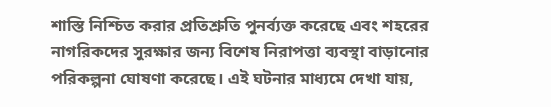শাস্তি নিশ্চিত করার প্রতিশ্রুতি পুনর্ব্যক্ত করেছে এবং শহরের নাগরিকদের সুরক্ষার জন্য বিশেষ নিরাপত্তা ব্যবস্থা বাড়ানোর পরিকল্পনা ঘোষণা করেছে। এই ঘটনার মাধ্যমে দেখা যায়,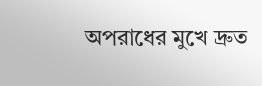অপরাধের মুখে দ্রুত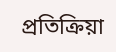প্রতিক্রিয়া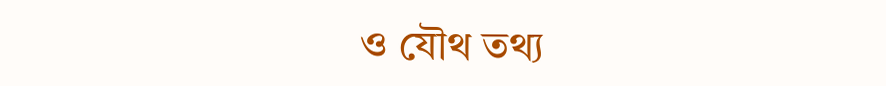ও যৌথ তথ্য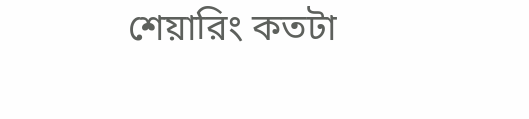শেয়ারিং কতটা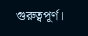গুরুত্বপূর্ণ।